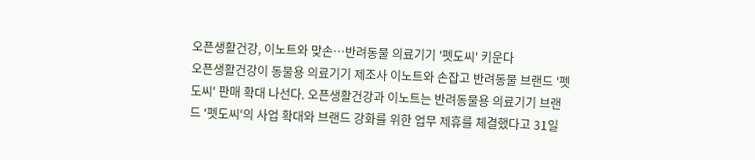오픈생활건강, 이노트와 맞손…반려동물 의료기기 '펫도씨' 키운다
오픈생활건강이 동물용 의료기기 제조사 이노트와 손잡고 반려동물 브랜드 '펫도씨' 판매 확대 나선다. 오픈생활건강과 이노트는 반려동물용 의료기기 브랜드 '펫도씨'의 사업 확대와 브랜드 강화를 위한 업무 제휴를 체결했다고 31일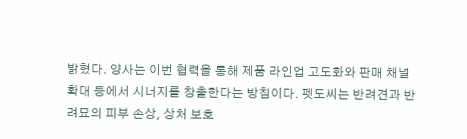밝혔다. 양사는 이번 협력을 통해 제품 라인업 고도화와 판매 채널 확대 등에서 시너지를 창출한다는 방침이다. 펫도씨는 반려견과 반려묘의 피부 손상, 상처 보호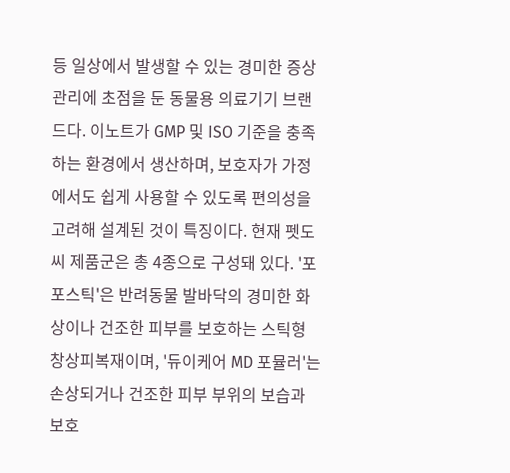등 일상에서 발생할 수 있는 경미한 증상 관리에 초점을 둔 동물용 의료기기 브랜드다. 이노트가 GMP 및 ISO 기준을 충족하는 환경에서 생산하며, 보호자가 가정에서도 쉽게 사용할 수 있도록 편의성을 고려해 설계된 것이 특징이다. 현재 펫도씨 제품군은 총 4종으로 구성돼 있다. '포포스틱'은 반려동물 발바닥의 경미한 화상이나 건조한 피부를 보호하는 스틱형 창상피복재이며, '듀이케어 MD 포뮬러'는 손상되거나 건조한 피부 부위의 보습과 보호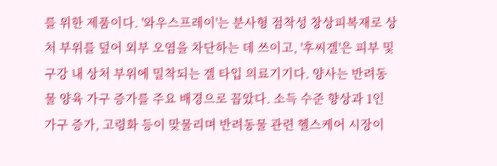를 위한 제품이다. '와우스프레이'는 분사형 점착성 창상피복재로 상처 부위를 덮어 외부 오염을 차단하는 데 쓰이고, '후씨겔'은 피부 및 구강 내 상처 부위에 밀착되는 겔 타입 의료기기다. 양사는 반려동물 양육 가구 증가를 주요 배경으로 꼽았다. 소득 수준 향상과 1인 가구 증가, 고령화 등이 맞물리며 반려동물 관련 헬스케어 시장이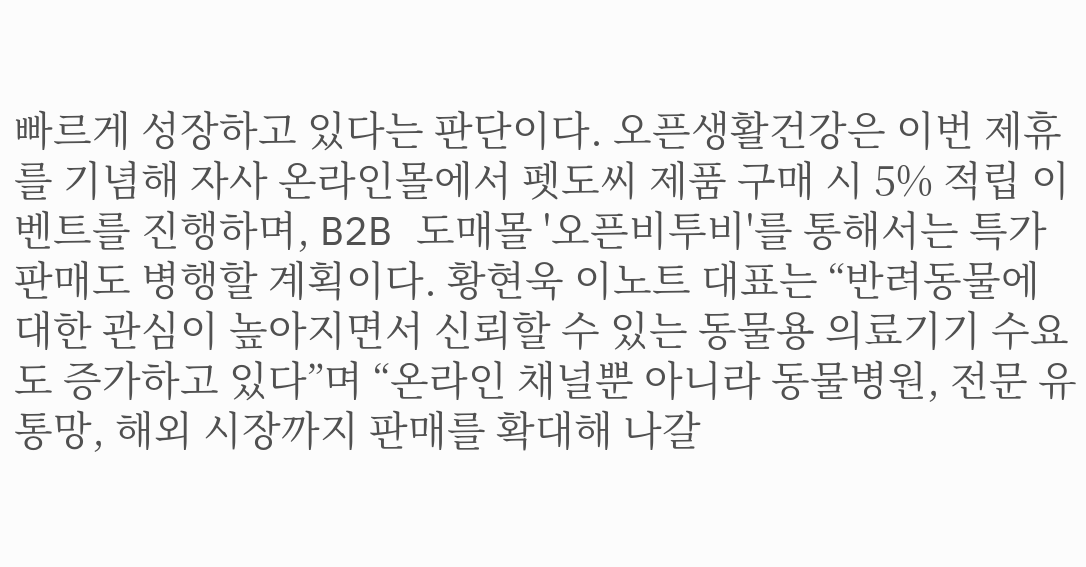빠르게 성장하고 있다는 판단이다. 오픈생활건강은 이번 제휴를 기념해 자사 온라인몰에서 펫도씨 제품 구매 시 5% 적립 이벤트를 진행하며, B2B 도매몰 '오픈비투비'를 통해서는 특가 판매도 병행할 계획이다. 황현욱 이노트 대표는 “반려동물에 대한 관심이 높아지면서 신뢰할 수 있는 동물용 의료기기 수요도 증가하고 있다”며 “온라인 채널뿐 아니라 동물병원, 전문 유통망, 해외 시장까지 판매를 확대해 나갈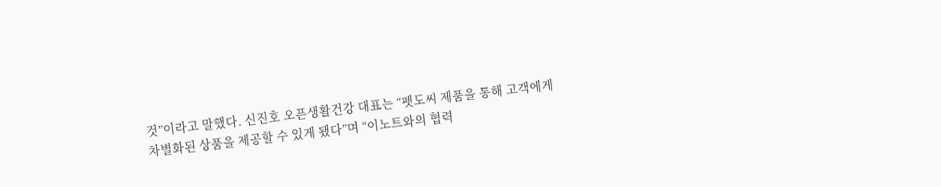것”이라고 말했다. 신진호 오픈생활건강 대표는 “펫도씨 제품을 통해 고객에게 차별화된 상품을 제공할 수 있게 됐다”며 “이노트와의 협력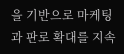을 기반으로 마케팅과 판로 확대를 지속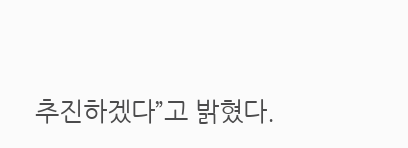추진하겠다”고 밝혔다.